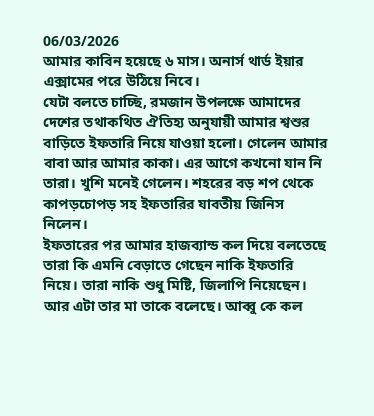06/03/2026
আমার কাবিন হয়েছে ৬ মাস। অনার্স থার্ড ইয়ার এক্সামের পরে উঠিয়ে নিবে।
যেটা বলতে চাচ্ছি, রমজান উপলক্ষে আমাদের দেশের তথাকথিত ঐতিহ্য অনুযায়ী আমার শ্বশুর বাড়িতে ইফতারি নিয়ে যাওয়া হলো। গেলেন আমার বাবা আর আমার কাকা। এর আগে কখনো যান নি তারা। খুশি মনেই গেলেন। শহরের বড় শপ থেকে কাপড়চোপড় সহ ইফতারির যাবতীয় জিনিস নিলেন।
ইফতারের পর আমার হাজব্যান্ড কল দিয়ে বলতেছে তারা কি এমনি বেড়াতে গেছেন নাকি ইফতারি নিয়ে। তারা নাকি শুধু মিষ্টি, জিলাপি নিয়েছেন। আর এটা তার মা তাকে বলেছে। আব্বু কে কল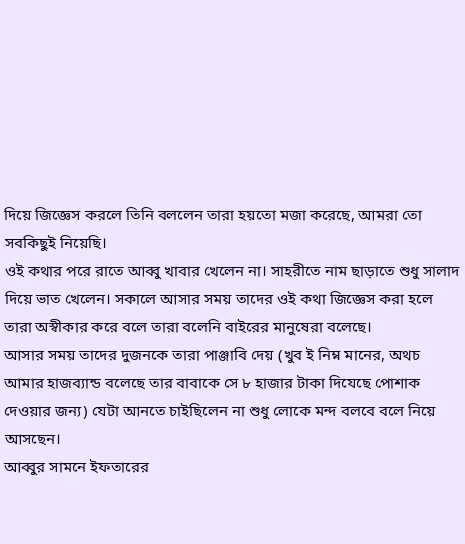দিয়ে জিজ্ঞেস করলে তিনি বললেন তারা হয়তো মজা করেছে, আমরা তো সবকিছুই নিয়েছি।
ওই কথার পরে রাতে আব্বু খাবার খেলেন না। সাহরীতে নাম ছাড়াতে শুধু সালাদ দিয়ে ভাত খেলেন। সকালে আসার সময় তাদের ওই কথা জিজ্ঞেস করা হলে তারা অস্বীকার করে বলে তারা বলেনি বাইরের মানুষেরা বলেছে।
আসার সময় তাদের দুজনকে তারা পাঞ্জাবি দেয় (খুব ই নিম্ন মানের, অথচ আমার হাজব্যান্ড বলেছে তার বাবাকে সে ৮ হাজার টাকা দিযেছে পোশাক দেওয়ার জন্য) যেটা আনতে চাইছিলেন না শুধু লোকে মন্দ বলবে বলে নিয়ে আসছেন।
আব্বুর সামনে ইফতারের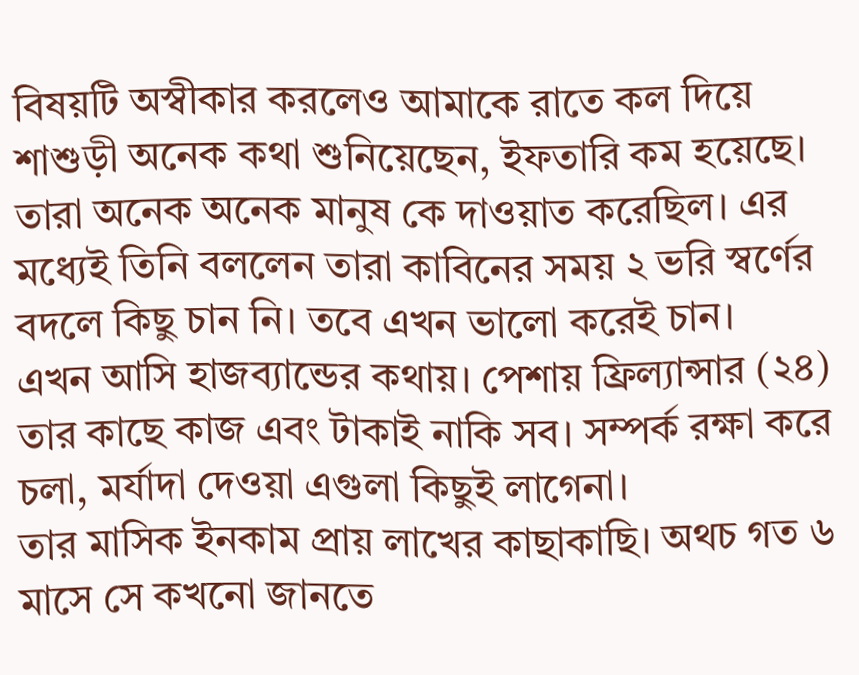বিষয়টি অস্বীকার করলেও আমাকে রাতে কল দিয়ে শাশুড়ী অনেক কথা শুনিয়েছেন, ইফতারি কম হয়েছে। তারা অনেক অনেক মানুষ কে দাওয়াত করেছিল। এর মধ্যেই তিনি বললেন তারা কাবিনের সময় ২ ভরি স্বর্ণের বদলে কিছু চান নি। তবে এখন ভালো করেই চান।
এখন আসি হাজব্যান্ডের কথায়। পেশায় ফ্রিল্যান্সার (২৪) তার কাছে কাজ এবং টাকাই নাকি সব। সম্পর্ক রক্ষা করে চলা, মর্যাদা দেওয়া এগুলা কিছুই লাগেনা।
তার মাসিক ইনকাম প্রায় লাখের কাছাকাছি। অথচ গত ৬ মাসে সে কখনো জানতে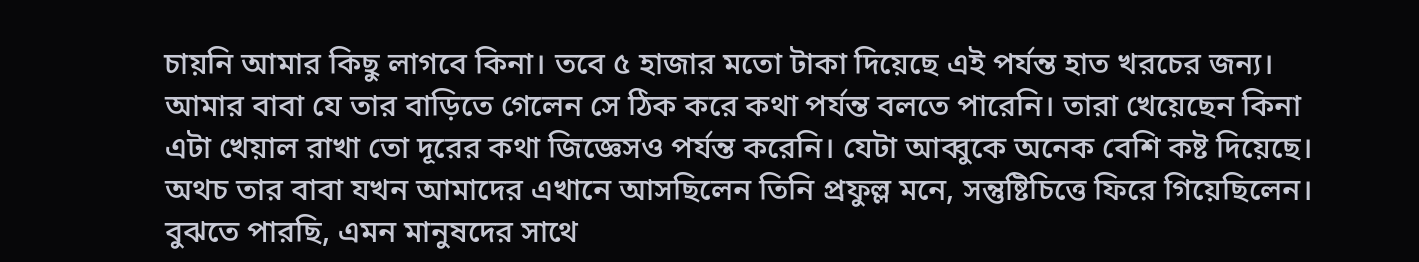চায়নি আমার কিছু লাগবে কিনা। তবে ৫ হাজার মতো টাকা দিয়েছে এই পর্যন্ত হাত খরচের জন্য।
আমার বাবা যে তার বাড়িতে গেলেন সে ঠিক করে কথা পর্যন্ত বলতে পারেনি। তারা খেয়েছেন কিনা এটা খেয়াল রাখা তো দূরের কথা জিজ্ঞেসও পর্যন্ত করেনি। যেটা আব্বুকে অনেক বেশি কষ্ট দিয়েছে। অথচ তার বাবা যখন আমাদের এখানে আসছিলেন তিনি প্রফুল্ল মনে, সন্তুষ্টিচিত্তে ফিরে গিয়েছিলেন।
বুঝতে পারছি, এমন মানুষদের সাথে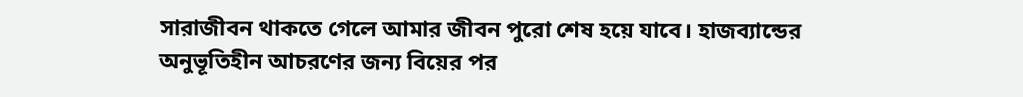সারাজীবন থাকতে গেলে আমার জীবন পুরো শেষ হয়ে যাবে। হাজব্যান্ডের অনুভূতিহীন আচরণের জন্য বিয়ের পর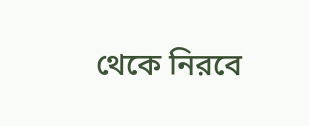থেকে নিরবে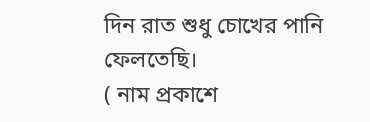দিন রাত শুধু চোখের পানি ফেলতেছি।
( নাম প্রকাশে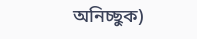অনিচ্ছুক)